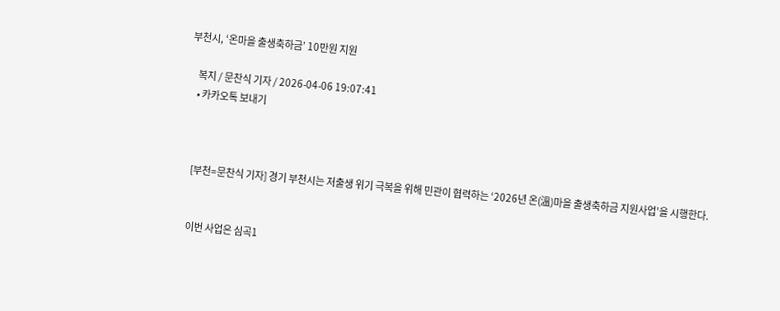부천시, ‘온마을 출생축하금’ 10만원 지원

    복지 / 문찬식 기자 / 2026-04-06 19:07:41
    • 카카오톡 보내기



    [부천=문찬식 기자] 경기 부천시는 저출생 위기 극복을 위해 민관이 협력하는 ‘2026년 온(溫)마을 출생축하금 지원사업’을 시행한다.


    이번 사업은 심곡1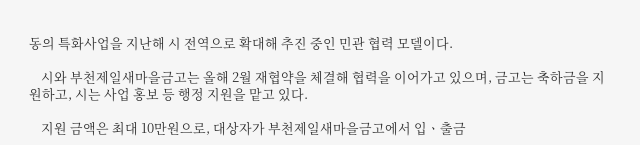동의 특화사업을 지난해 시 전역으로 확대해 추진 중인 민관 협력 모델이다.

    시와 부천제일새마을금고는 올해 2월 재협약을 체결해 협력을 이어가고 있으며, 금고는 축하금을 지원하고, 시는 사업 홍보 등 행정 지원을 맡고 있다.

    지원 금액은 최대 10만원으로, 대상자가 부천제일새마을금고에서 입ㆍ출금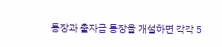통장과 출자금 통장을 개설하면 각각 5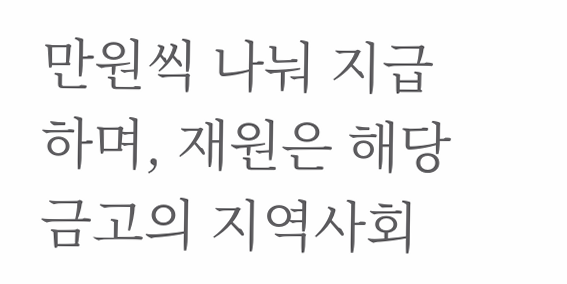만원씩 나눠 지급하며, 재원은 해당 금고의 지역사회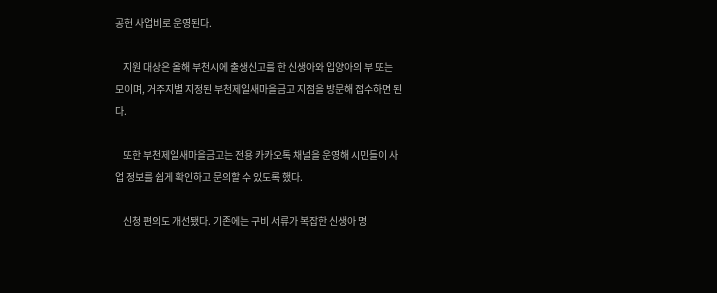공헌 사업비로 운영된다.

    지원 대상은 올해 부천시에 출생신고를 한 신생아와 입양아의 부 또는 모이며, 거주지별 지정된 부천제일새마을금고 지점을 방문해 접수하면 된다.

    또한 부천제일새마을금고는 전용 카카오톡 채널을 운영해 시민들이 사업 정보를 쉽게 확인하고 문의할 수 있도록 했다.

    신청 편의도 개선됐다. 기존에는 구비 서류가 복잡한 신생아 명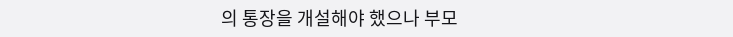의 통장을 개설해야 했으나 부모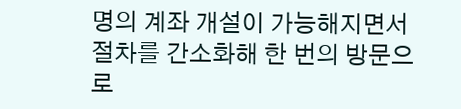명의 계좌 개설이 가능해지면서 절차를 간소화해 한 번의 방문으로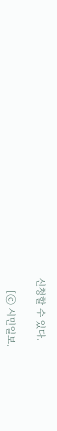신청할 수 있다.

    [ⓒ 시민일보.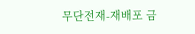무단전재-재배포 금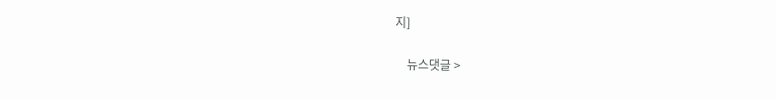지]

    뉴스댓글 >